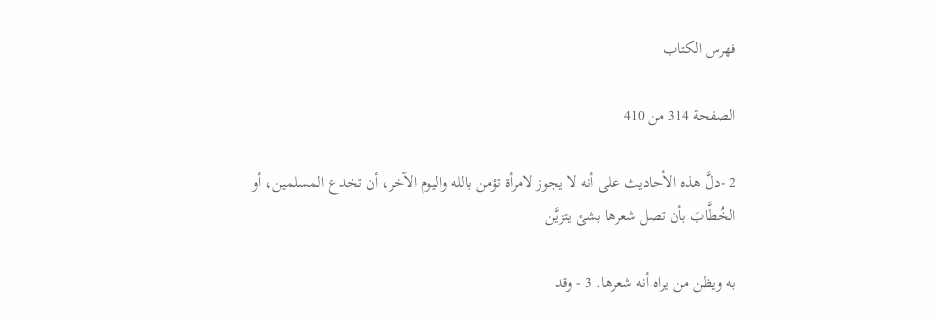فهرس الكتاب

الصفحة 314 من 410

2 -دلَّ هذه الأحاديث على أنه لا يجوز لامرأة تؤمن بالله واليوم الآخر، أن تخدع المسلمين، أو الخُطَّابَ بأن تصل شعرها بشئ يتزيَّن

به ويظن من يراه أنه شعرها. 3 - وقد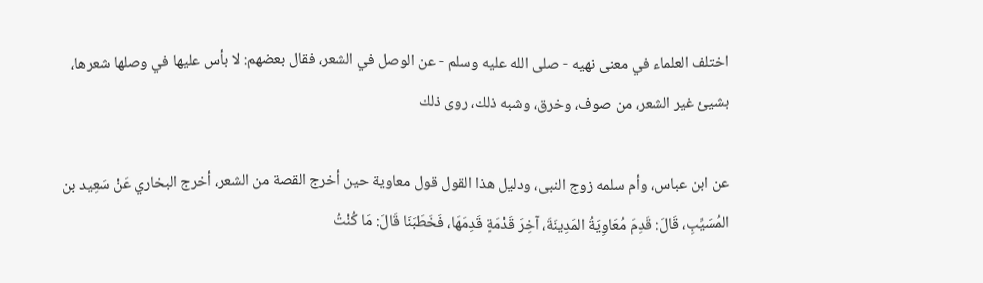اختلف العلماء في معنى نهيه - صلى الله عليه وسلم - عن الوصل في الشعر، فقال بعضهم: لا بأس عليها في وصلها شعرها، بشيئ غير الشعر، من صوف، وخرق، وشبه ذلك، روى ذلك

عن ابن عباس، وأم سلمه زوج النبى، ودليل هذا القول قول معاوية حين أخرج القصة من الشعر، أخرج البخاري عَنْ سَعِيد بن المُسَيِّبِ، قَالَ: قَدِمَ مُعَاوِيَةُ المَدِينَةَ، آخِرَ قَدْمَةٍ قَدِمَهَا، فَخَطَبَنَا قَالَ: مَا كُنْتُ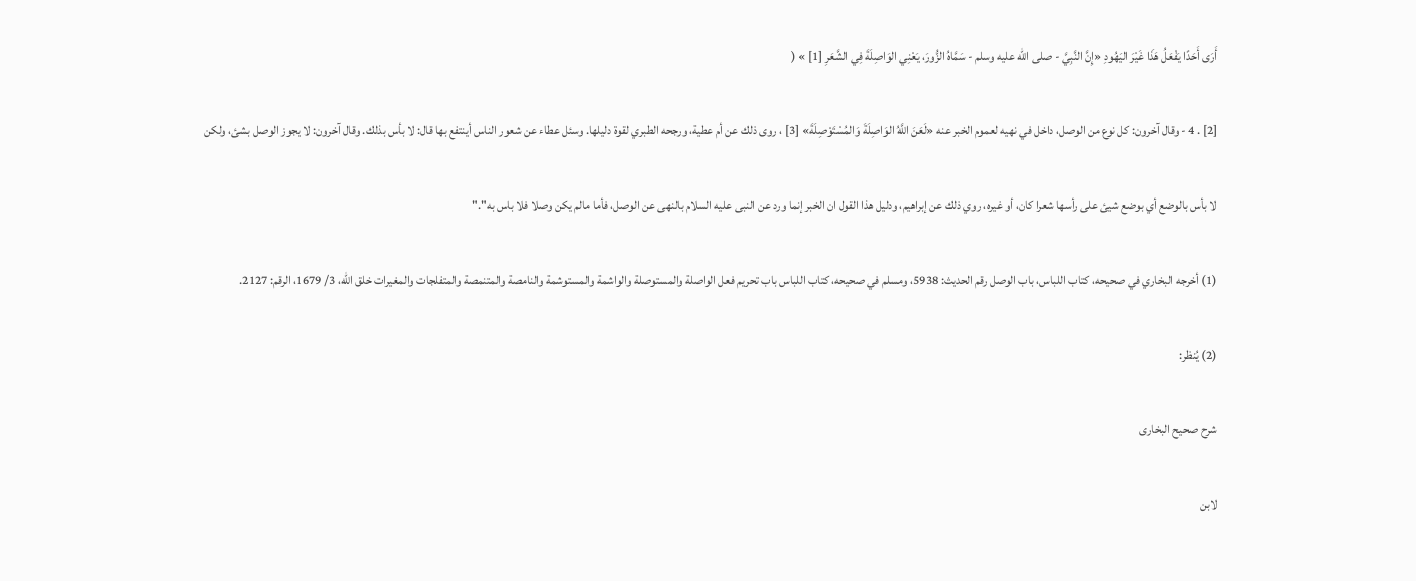أَرَى أَحَدًا يَفْعَلُ هَذَا غَيْرَ اليَهُودِ «إِنَّ النَّبِيَّ - صلى الله عليه وسلم - سَمَّاهُ الزُّورَ، يَعْنِي الوَاصِلَةَ فِي الشَّعَرِ [1] » (

[2] . 4 - وقال آخرون: كل نوع من الوصل، داخل في نهيه لعموم الخبر عنه «لَعَنَ اللَّهُ الوَاصِلَةَ وَالمُسْتَوْصِلَةَ» [3] ، روى ذلك عن أم عطية، ورجحه الطبري لقوة دليلها. وسئل عطاء عن شعور الناس أينتفع بها قال: لا بأس بذلك. وقال آخرون: لا يجوز الوصل بشئ، ولكن

لا بأس بالوضع أي بوضع شيئ على رأسها شعرا كان، أو غيره، روي ذلك عن إبراهيم، ودليل هذا القول ان الخبر إنما ورد عن النبى عليه السلام بالنهى عن الوصل، فأما مالم يكن وصلا فلا باس به"."

(1) أخرجه البخاري في صحيحه، كتاب اللباس، باب الوصل رقم الحديث: 5938، ومسلم في صحيحه، كتاب اللباس باب تحريم فعل الواصلة والمستوصلة والواشمة والمستوشمة والنامصة والمتنمصة والمتفلجات والمغيرات خلق الله، 3/ 1679، الرقم: 2127.

(2) يُنظر:

شرح صحيح البخارى

لابن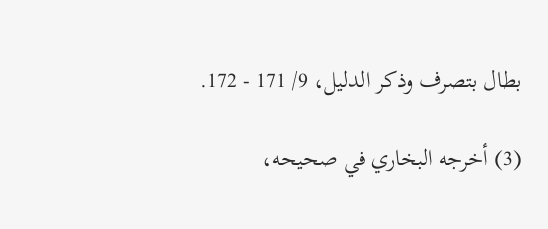بطال بتصرف وذكر الدليل، 9/ 171 - 172.

(3) أخرجه البخاري في صحيحه،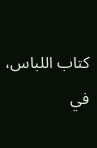كتاب اللباس، في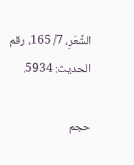الشَّعَرِ، 7/ 165، رقم الحديث: 5934.

حجم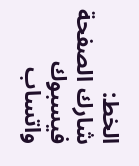الخط:
شارك الصفحة
فيسبوك واتساب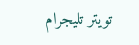تويتر تليجرام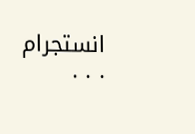انستجرام
. . .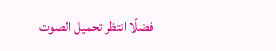فضلًا انتظر تحميل الصوت